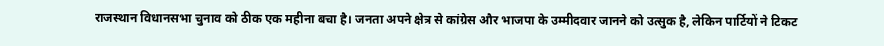राजस्थान विधानसभा चुनाव को ठीक एक महीना बचा है। जनता अपने क्षेत्र से कांग्रेस और भाजपा के उम्मीदवार जानने को उत्सुक है, लेकिन पार्टियों ने टिकट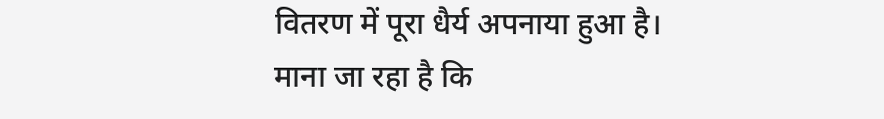वितरण में पूरा धैर्य अपनाया हुआ है।
माना जा रहा है कि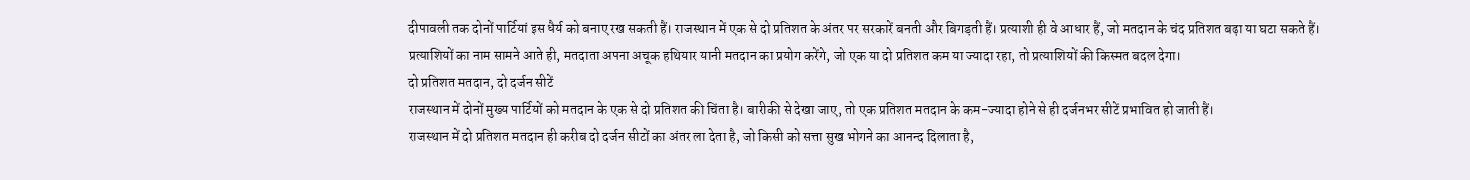दीपावली तक दोनों पार्टियां इस धैर्य को बनाए रख सकती हैं। राजस्थान में एक से दो प्रतिशत के अंतर पर सरकारें बनती और बिगड़ती हैं। प्रत्याशी ही वे आधार हैं, जो मतदान के चंद प्रतिशत बढ़ा या घटा सकते हैं।
प्रत्याशियों का नाम सामने आते ही, मतदाता अपना अचूक हथियार यानी मतदान का प्रयोग करेंगे, जो एक या दो प्रतिशत कम या ज्यादा रहा, तो प्रत्याशियों की किस्मत बदल देगा।
दो प्रतिशत मतदान, दो दर्जन सीटें
राजस्थान में दोनों मुख्य पार्टियों को मतदान के एक से दो प्रतिशत की चिंता है। बारीकी से देखा जाए, तो एक प्रतिशत मतदान के कम-ज्यादा होने से ही दर्जनभर सीटें प्रभावित हो जाती हैं।
राजस्थान में दो प्रतिशत मतदान ही करीब दो दर्जन सीटों का अंतर ला देता है, जो किसी को सत्ता सुख भोगने का आनन्द दिलाता है,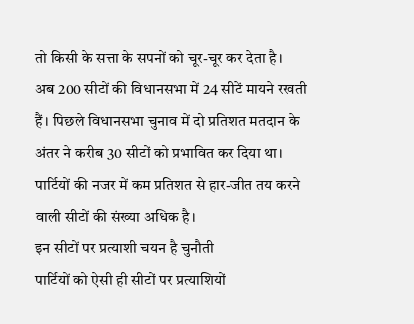तो किसी के सत्ता के सपनों को चूर-चूर कर देता है।
अब 200 सीटों की विधानसभा में 24 सीटें मायने रखती हैं। पिछले विधानसभा चुनाव में दो प्रतिशत मतदान के अंतर ने करीब 30 सीटों को प्रभावित कर दिया था।
पार्टियों की नजर में कम प्रतिशत से हार-जीत तय करने वाली सीटों की संख्या अधिक है।
इन सीटों पर प्रत्याशी चयन है चुनौती
पार्टियों को ऐसी ही सीटों पर प्रत्याशियों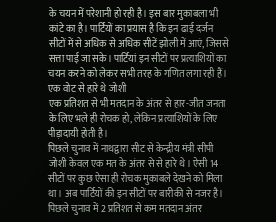के चयन में परेशानी हो रही है। इस बार मुकाबला भी कांटे का है। पार्टियों का प्रयास है कि इन ढाई दर्जन सीटों में से अधिक से अधिक सीटें झोली में आएं, जिससे सत्ता पाई जा सके। पार्टियां इन सीटों पर प्रत्याशियों का चयन करने को लेकर सभी तरह के गणित लगा रही हैं।
एक वोट से हारे थे जोशी
एक प्रतिशत से भी मतदान के अंतर से हार-जीत जनता के लिए भले ही रोचक हो, लेकिन प्रत्याशियों के लिए पीड़ादायी होती है।
पिछले चुनाव में नाथद्वारा सीट से केन्द्रीय मंत्री सीपी जोशी केवल एक मत के अंतर से से हारे थे। ऐसी 14 सीटों पर कुछ ऐसा ही रोचक मुकाबले देखने को मिला था। अब पार्टियों की इन सीटों पर बारीकी से नजर है।
पिछले चुनाव में 2 प्रतिशत से कम मतदान अंतर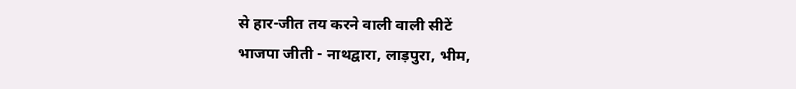से हार-जीत तय करने वाली वाली सीटें
भाजपा जीती - नाथद्वारा, लाड़पुरा, भीम,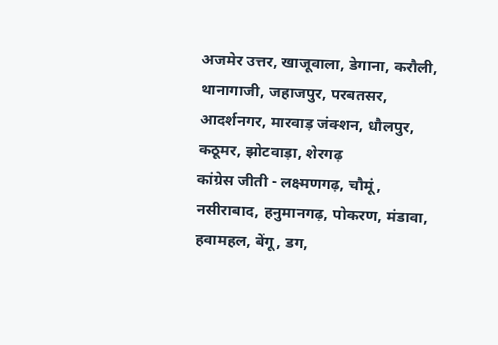अजमेर उत्तर, खाजूवाला, डेगाना, करौली, थानागाजी, जहाजपुर, परबतसर, आदर्शनगर, मारवाड़ जंक्शन, धौलपुर, कठूमर, झोटवाड़ा, शेरगढ़
कांग्रेस जीती - लक्ष्मणगढ़, चौमूं, नसीराबाद, हनुमानगढ़, पोकरण, मंडावा, हवामहल, बेंगू, डग,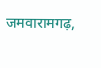जमवारामगढ़,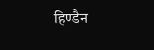हिण्डैन